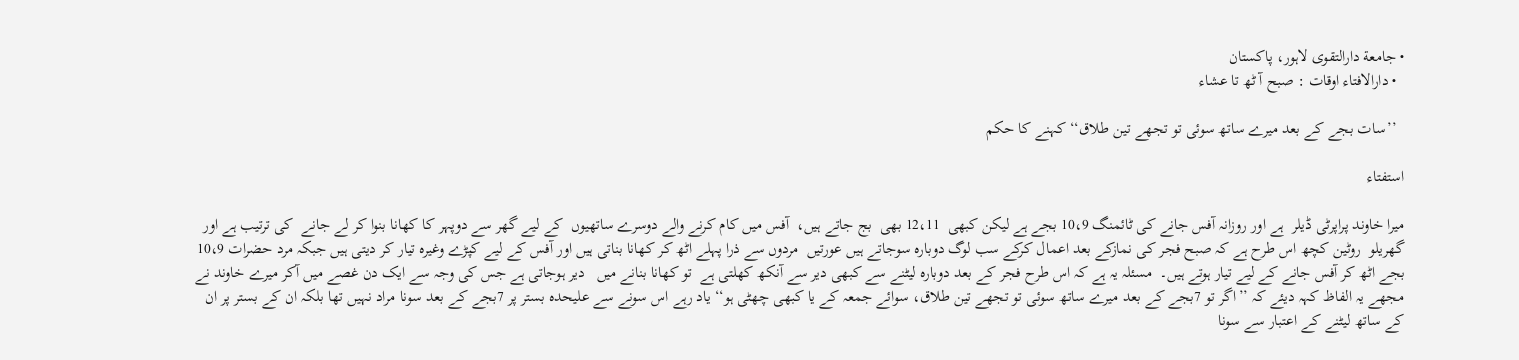• جامعة دارالتقوی لاہور، پاکستان
  • دارالافتاء اوقات : صبح آ ٹھ تا عشاء

  ’’سات بجے کے بعد میرے ساتھ سوئی تو تجھے تین طلاق‘‘ کہنے کا حکم

استفتاء

میرا خاوند پراپرٹی ڈیلر  ہے اور روزانہ آفس جانے کی ٹائمنگ 10،9 بجے ہے لیکن کبھی  12،11 بھی  بج جاتے ہیں،  آفس میں کام کرنے والے دوسرے ساتھیوں  کے لیے گھر سے دوپہر کا کھانا بنوا کر لے جانے  کی ترتیب ہے اور گھریلو  روٹین کچھ اس طرح ہے کہ صبح فجر کی نمازکے بعد اعمال کرکے سب لوگ دوبارہ سوجاتے ہیں عورتیں  مردوں سے ذرا پہلے اٹھ کر کھانا بناتی ہیں اور آفس کے لیے کپڑے وغیرہ تیار کر دیتی ہیں جبکہ مرد حضرات 10،9 بجے اٹھ کر آفس جانے کے لیے تیار ہوتے ہیں۔  مسئلہ یہ ہے کہ اس طرح فجر کے بعد دوبارہ لیٹنے سے کبھی دیر سے آنکھ کھلتی ہے  تو کھانا بنانے میں   دیر ہوجاتی ہے جس کی وجہ سے ایک دن غصے میں آکر میرے خاوند نے مجھے یہ الفاظ کہہ دیئے کہ ’’اگر تو 7بجے کے بعد میرے ساتھ سوئی تو تجھے تین طلاق، سوائے جمعہ کے یا کبھی چھٹی ہو‘‘ یاد رہے اس سونے سے علیحدہ بستر پر 7بجے کے بعد سونا مراد نہیں تھا بلکہ ان کے بستر پر ان کے ساتھ لیٹنے کے اعتبار سے سونا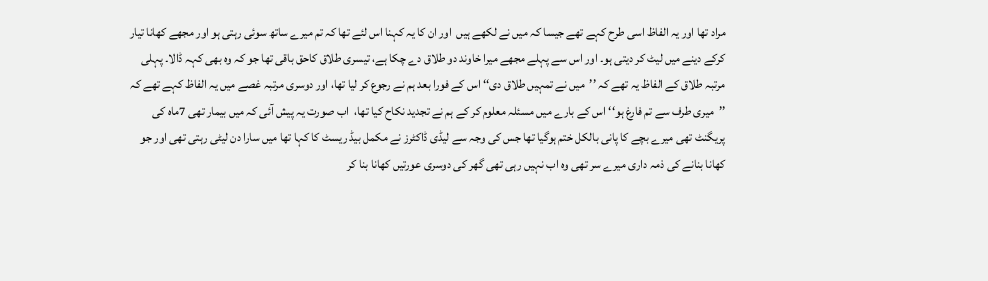مراد تھا اور یہ الفاظ اسی طرح کہے تھے جیسا کہ میں نے لکھے ہیں  اور ان کا یہ کہنا اس لئے تھا کہ تم میرے ساتھ سوئی رہتی ہو اور مجھے کھانا تیار کرکے دینے میں لیٹ کر دیتی ہو۔ اور اس سے پہلے مجھے میرا خاوند دو طلاق دے چکا ہے، تیسری طلاق کاحق باقی تھا جو کہ وہ بھی کہہ ڈالا۔ پہلی مرتبہ طلاق کے الفاظ یہ تھے کہ ’’میں نے تمہیں طلاق دی‘‘ اس کے فورا بعد ہم نے رجوع کر لیا تھا، اور دوسری مرتبہ غصے میں یہ الفاظ کہے تھے کہ ’’میری طرف سے تم فارغ ہو‘‘ اس کے بارے میں مسئلہ معلوم کر کے ہم نے تجدید نکاح کیا تھا،  اب صورت یہ پیش آئی کہ میں بیمار تھی 7ماہ کی پریگنٹ تھی میرے بچے کا پانی بالکل ختم ہوگیا تھا جس کی وجہ سے لیڈی ڈاکٹرز نے مکمل بیڈ ریسٹ کا کہا تھا میں سارا دن لیٹی رہتی تھی اور جو کھانا بنانے کی ذمہ داری میرے سر تھی وہ اب نہیں رہی تھی گھر کی دوسری عورتیں کھانا بنا کر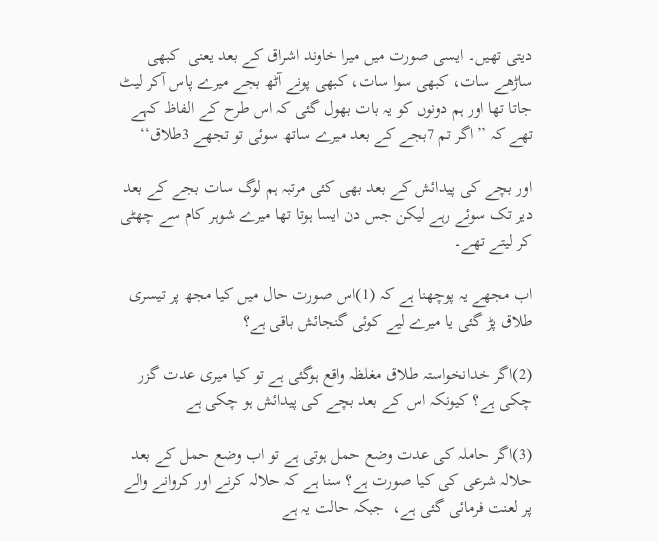دیتی تھیں۔ ایسی صورت میں میرا خاوند اشراق کے بعد یعنی  کبھی ساڑھے سات، کبھی سوا سات، کبھی پونے آٹھ بجے میرے پاس آکر لیٹ جاتا تھا اور ہم دونوں کو یہ بات بھول گئی کہ اس طرح کے الفاظ کہے تھے کہ ’’اگر تم 7بجے کے بعد میرے ساتھ سوئی تو تجھے 3طلاق‘‘

اور بچے کی پیدائش کے بعد بھی کئی مرتبہ ہم لوگ سات بجے کے بعد دیر تک سوئے رہے لیکن جس دن ایسا ہوتا تھا میرے شوہر کام سے چھٹی کر لیتے تھے۔

اب مجھے یہ پوچھنا ہے کہ (1)اس صورت حال میں کیا مجھ پر تیسری طلاق پڑ گئی یا میرے لیے کوئی گنجائش باقی ہے؟

(2)اگر خدانخواستہ طلاق مغلظہ واقع ہوگئی ہے تو کیا میری عدت گزر چکی ہے؟ کیونکہ اس کے بعد بچے کی پیدائش ہو چکی ہے

(3)اگر حاملہ کی عدت وضع حمل ہوتی ہے تو اب وضع حمل کے بعد حلالہ شرعی کی کیا صورت ہے؟ سنا ہے کہ حلالہ کرنے اور کروانے والے پر لعنت فرمائی گئی ہے،  جبکہ حالت یہ ہے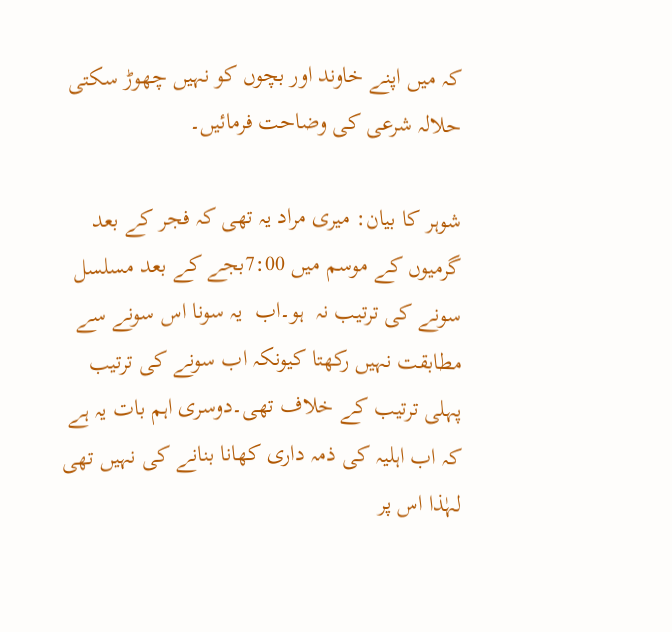کہ میں اپنے خاوند اور بچوں کو نہیں چھوڑ سکتی  حلالہ شرعی کی وضاحت فرمائیں۔

شوہر کا بیان: میری مراد یہ تھی کہ فجر کے بعد گرمیوں کے موسم میں 7:00بجے کے بعد مسلسل سونے کی ترتیب نہ  ہو۔اب  یہ سونا اس سونے سے مطابقت نہیں رکھتا کیونکہ اب سونے کی ترتیب  پہلی ترتیب کے خلاف تھی۔دوسری اہم بات یہ ہے کہ اب اہلیہ کی ذمہ داری کھانا بنانے کی نہیں تھی لہٰذا اس پر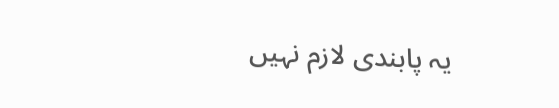یہ پابندی لازم نہیں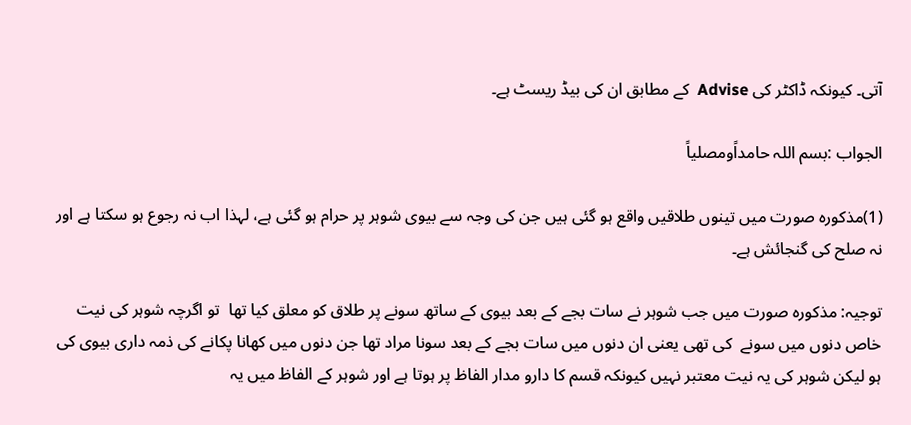آتی۔ کیونکہ ڈاکٹر کی Advise  کے مطابق ان کی بیڈ ریسٹ ہے۔

الجواب :بسم اللہ حامداًومصلیاً

(1)مذکورہ صورت میں تینوں طلاقیں واقع ہو گئی ہیں جن کی وجہ سے بیوی شوہر پر حرام ہو گئی ہے، لہذا اب نہ رجوع ہو سکتا ہے اور نہ صلح کی گنجائش ہے۔

توجیہ: مذکورہ صورت میں جب شوہر نے سات بجے کے بعد بیوی کے ساتھ سونے پر طلاق کو معلق کیا تھا  تو اگرچہ شوہر کی نیت خاص دنوں میں سونے  کی تھی یعنی ان دنوں میں سات بجے کے بعد سونا مراد تھا جن دنوں میں کھانا پکانے کی ذمہ داری بیوی کی ہو لیکن شوہر کی یہ نیت معتبر نہیں کیونکہ قسم کا دارو مدار الفاظ پر ہوتا ہے اور شوہر کے الفاظ میں یہ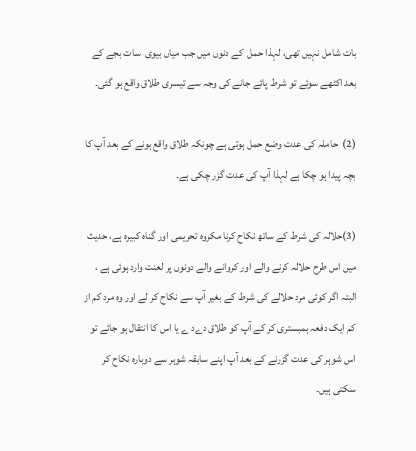بات شامل نہیں تھی، لہذا حمل  کے دنوں میں جب میاں بیوی  سات بجے کے بعد اکٹھے سوئے تو شرط پائے جانے کی وجہ سے تیسری طلاق واقع ہو گئی۔

(2)  حاملہ کی عدت وضع حمل ہوتی ہے چونکہ طلاق واقع ہونے کے بعد آپ کا بچہ پیدا ہو چکا ہے لہذا آپ کی عدت گزر چکی ہے۔

(3)حلالہ کی شرط کے ساتھ نکاح کرنا مکروہ تحریمی اور گناہ کبیرہ ہے، حدیث میں اس طرح حلالہ کرنے والے اور کروانے والے دونوں پر لعنت وارد ہوئی ہے ، البتہ اگر کوئی مرد حلالے کی شرط کے بغیر آپ سے نکاح کر لے اور وہ مرد کم از کم ایک دفعہ ہمبستری کر کے آپ کو طلاق دےد ے یا اس کا انتقال ہو جائے تو اس شوہر کی عدت گزرنے کے بعد آپ اپنے سابقہ شوہر سے دوبارہ نکاح کر سکتی ہیں۔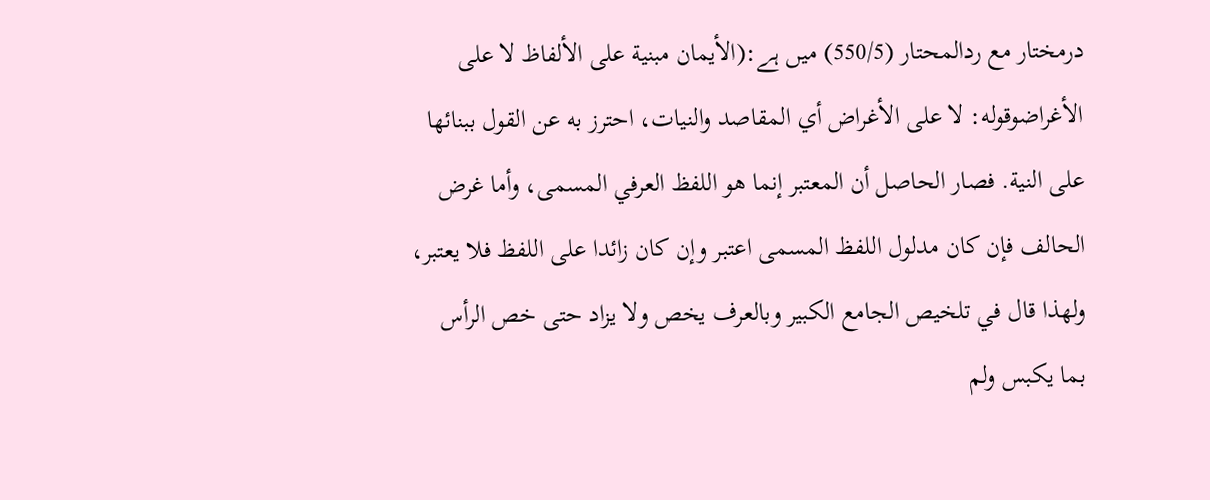درمختار مع ردالمحتار (550/5) میں ہے:(الأيمان مبنية على الألفاظ لا على الأغراضوقوله: لا على الأغراض أي المقاصد والنيات، احترز به عن القول ببنائها على النية. فصار الحاصل أن المعتبر إنما هو اللفظ العرفي المسمى، وأما غرض الحالف فإن كان مدلول اللفظ المسمى اعتبر وإن كان زائدا على اللفظ فلا يعتبر، ولهذا قال في تلخيص الجامع الكبير وبالعرف يخص ولا يزاد حتى خص الرأس بما يكبس ولم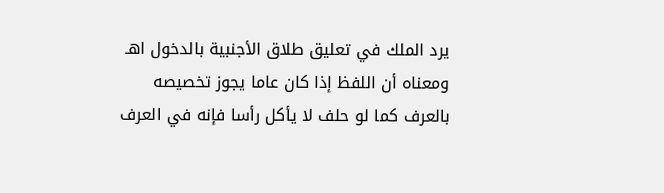يرد الملك في تعليق طلاق الأجنبية بالدخول اهـ ومعناه أن اللفظ إذا كان عاما يجوز تخصيصه بالعرف كما لو حلف لا يأكل رأسا فإنه في العرف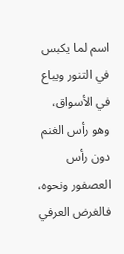اسم لما يكبس في التنور ويباع في الأسواق، وهو رأس الغنم دون رأس العصفور ونحوه، فالغرض العرفي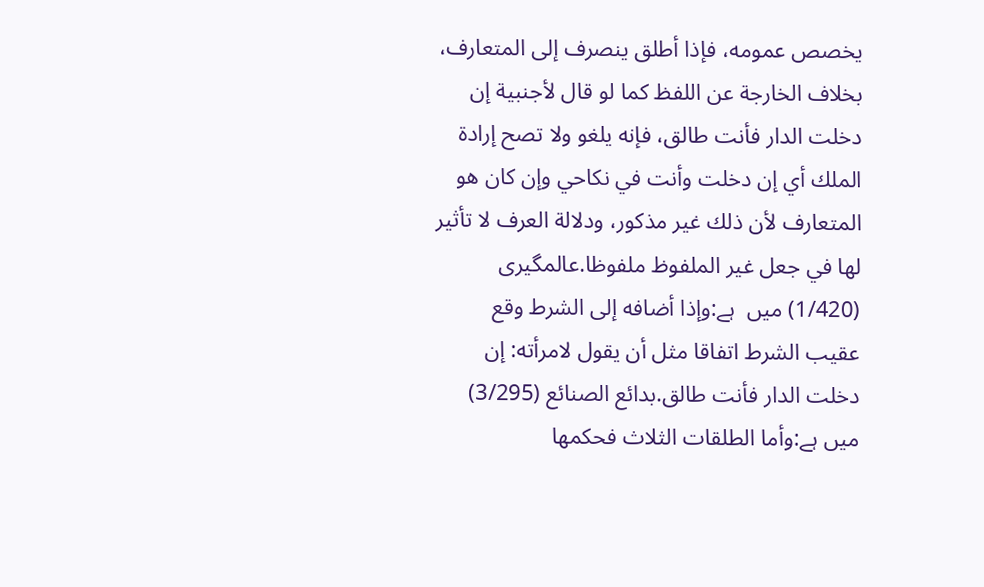يخصص عمومه، فإذا أطلق ينصرف إلى المتعارف، بخلاف الخارجة عن اللفظ كما لو قال لأجنبية إن دخلت الدار فأنت طالق، فإنه يلغو ولا تصح إرادة الملك أي إن دخلت وأنت في نكاحي وإن كان هو المتعارف لأن ذلك غير مذكور، ودلالة العرف لا تأثير لها في جعل غير الملفوظ ملفوظا.عالمگیری (1/420) میں  ہے:وإذا أضافه إلى الشرط وقع عقيب الشرط اتفاقا مثل أن يقول لامرأته: إن دخلت الدار فأنت طالق.بدائع الصنائع (3/295) میں ہے:وأما الطلقات الثلاث فحكمها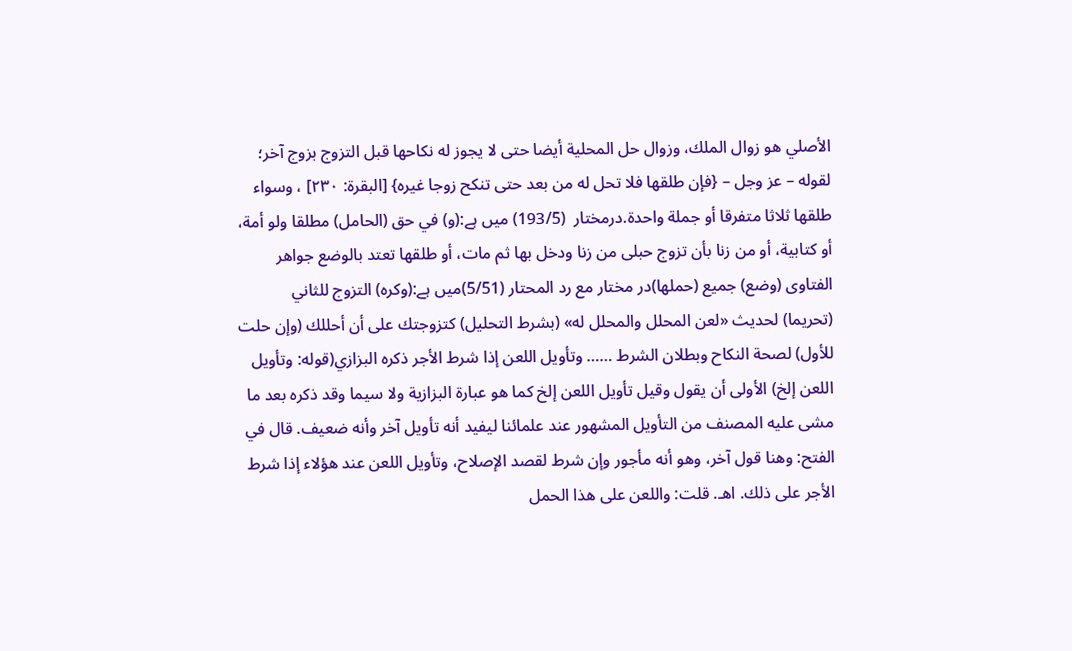الأصلي هو زوال الملك، وزوال حل المحلية أيضا حتى لا يجوز له نكاحها قبل التزوج بزوج آخر؛ لقوله – عز وجل – {فإن طلقها فلا تحل له من بعد حتى تنكح زوجا غيره} [البقرة: ٢٣٠] ، وسواء طلقها ثلاثا متفرقا أو جملة واحدة.درمختار  (193/5) میں ہے:(و) في حق (الحامل) مطلقا ولو أمة، أو كتابية، أو من زنا بأن تزوج حبلى من زنا ودخل بها ثم مات، أو طلقها تعتد بالوضع جواهر الفتاوى (وضع) جميع (حملها)در مختار مع رد المحتار (5/51)میں ہے:(وكره) التزوج للثاني (تحريما) لحديث «لعن المحلل والمحلل له» (بشرط التحليل) كتزوجتك على أن أحللك (وإن حلت للأول) لصحة النكاح وبطلان الشرط …… وتأويل اللعن إذا شرط الأجر ذكره البزازي(قوله: وتأويل اللعن إلخ) الأولى أن يقول وقيل تأويل اللعن إلخ كما هو عبارة البزازية ولا سيما وقد ذكره بعد ما مشى عليه المصنف من التأويل المشهور عند علمائنا ليفيد أنه تأويل آخر وأنه ضعيف. قال في الفتح: وهنا قول آخر، وهو أنه مأجور وإن شرط لقصد الإصلاح، وتأويل اللعن عند هؤلاء إذا شرط الأجر على ذلك. اهـ. قلت: واللعن على هذا الحمل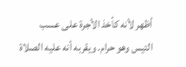أظهر لأنه كأخذ الأجرة على عسب التيس وهو حرام. ويقربه أنه عليه الصلاة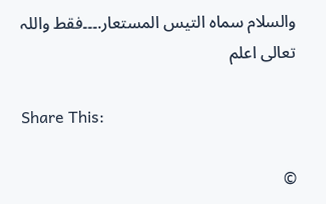والسلام سماه التيس المستعار.۔۔۔فقط واللہ تعالی اعلم

Share This:

©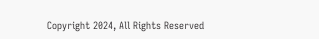Copyright 2024, All Rights Reserved